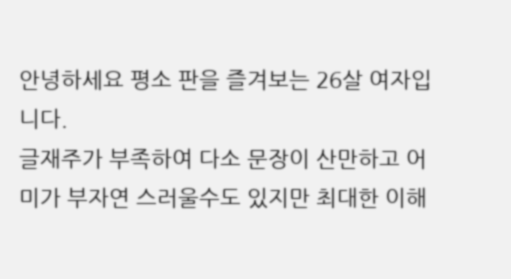안녕하세요 평소 판을 즐겨보는 26살 여자입니다.
글재주가 부족하여 다소 문장이 산만하고 어미가 부자연 스러울수도 있지만 최대한 이해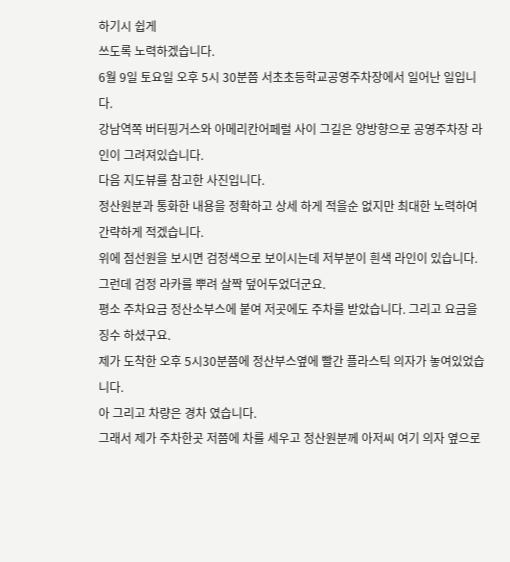하기시 쉽게
쓰도록 노력하겠습니다.
6월 9일 토요일 오후 5시 30분쯤 서초초등학교공영주차장에서 일어난 일입니다.
강남역쪽 버터핑거스와 아메리칸어페럴 사이 그길은 양방향으로 공영주차장 라인이 그려져있습니다.
다음 지도뷰를 참고한 사진입니다.
정산원분과 통화한 내용을 정확하고 상세 하게 적을순 없지만 최대한 노력하여 간략하게 적겠습니다.
위에 점선원을 보시면 검정색으로 보이시는데 저부분이 흰색 라인이 있습니다.
그런데 검정 라카를 뿌려 살짝 덮어두었더군요.
평소 주차요금 정산소부스에 붙여 저곳에도 주차를 받았습니다. 그리고 요금을 징수 하셨구요.
제가 도착한 오후 5시30분쯤에 정산부스옆에 빨간 플라스틱 의자가 놓여있었습니다.
아 그리고 차량은 경차 였습니다.
그래서 제가 주차한곳 저쯤에 차를 세우고 정산원분께 아저씨 여기 의자 옆으로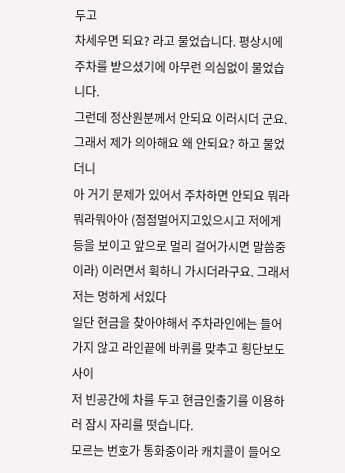두고
차세우면 되요? 라고 물었습니다. 평상시에 주차를 받으셨기에 아무런 의심없이 물었습니다.
그런데 정산원분께서 안되요 이러시더 군요. 그래서 제가 의아해요 왜 안되요? 하고 물었더니
아 거기 문제가 있어서 주차하면 안되요 뭐라뭐라뭐아아 (점점멀어지고있으시고 저에게 등을 보이고 앞으로 멀리 걸어가시면 말씀중이라) 이러면서 휙하니 가시더라구요. 그래서 저는 멍하게 서있다
일단 현금을 찾아야해서 주차라인에는 들어가지 않고 라인끝에 바퀴를 맞추고 횡단보도 사이
저 빈공간에 차를 두고 현금인출기를 이용하러 잠시 자리를 떳습니다.
모르는 번호가 통화중이라 캐치콜이 들어오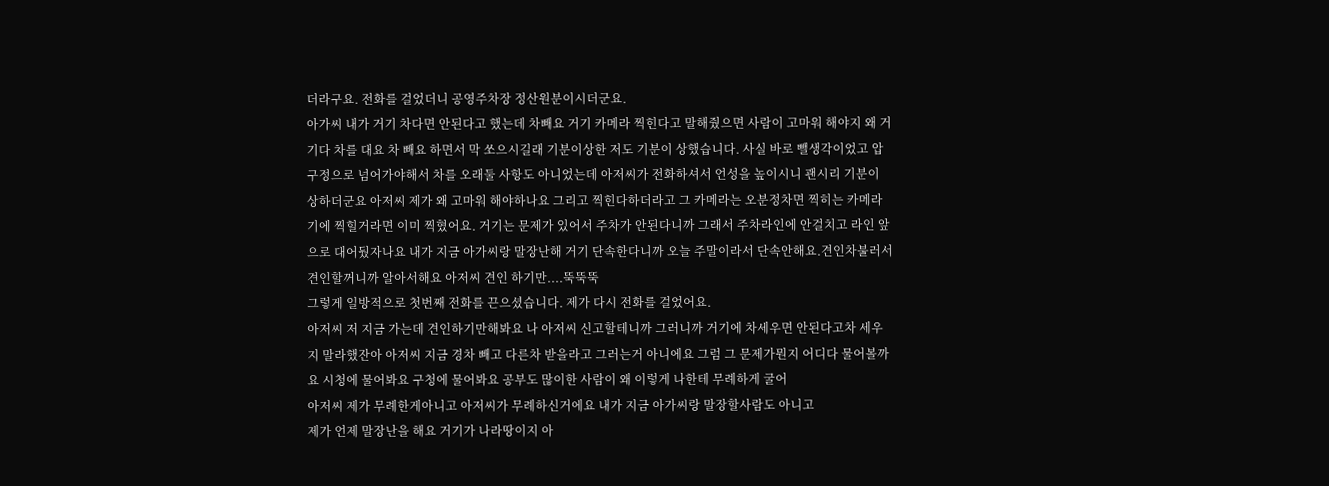더라구요. 전화를 걸었더니 공영주차장 정산원분이시더군요.
아가씨 내가 거기 차다면 안된다고 했는데 차빼요 거기 카메라 찍힌다고 말해줬으면 사람이 고마워 해야지 왜 거기다 차를 대요 차 빼요 하면서 막 쏘으시길래 기분이상한 저도 기분이 상했습니다. 사실 바로 뺄생각이었고 압구정으로 넘어가야해서 차를 오래둘 사항도 아니었는데 아저씨가 전화하셔서 언성을 높이시니 괜시리 기분이 상하더군요 아저씨 제가 왜 고마워 해야하나요 그리고 찍힌다하더라고 그 카메라는 오분정차면 찍히는 카메라기에 찍힐거라면 이미 찍혔어요. 거기는 문제가 있어서 주차가 안된다니까 그래서 주차라인에 안걸치고 라인 앞으로 대어뒀자나요 내가 지금 아가씨랑 말장난해 거기 단속한다니까 오늘 주말이라서 단속안해요.견인차불러서 견인할꺼니까 알아서해요 아저씨 견인 하기만....뚝뚝뚝
그렇게 일방적으로 첫번째 전화를 끈으셨습니다. 제가 다시 전화를 걸었어요.
아저씨 저 지금 가는데 견인하기만해봐요 나 아저씨 신고할테니까 그러니까 거기에 차세우면 안된다고차 세우지 말라했잔아 아저씨 지금 경차 빼고 다른차 받을라고 그러는거 아니에요 그럼 그 문제가뭔지 어디다 물어볼까요 시청에 물어봐요 구청에 물어봐요 공부도 많이한 사람이 왜 이렇게 나한테 무례하게 굴어
아저씨 제가 무례한게아니고 아저씨가 무례하신거에요 내가 지금 아가씨랑 말장할사람도 아니고
제가 언제 말장난을 해요 거기가 나라땅이지 아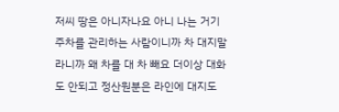저씨 땅은 아니자나요 아니 나는 거기 주차를 관리하는 사람이니까 차 대지말라니까 왜 차를 대 차 빼요 더이상 대화도 안되고 정산원분은 라인에 대지도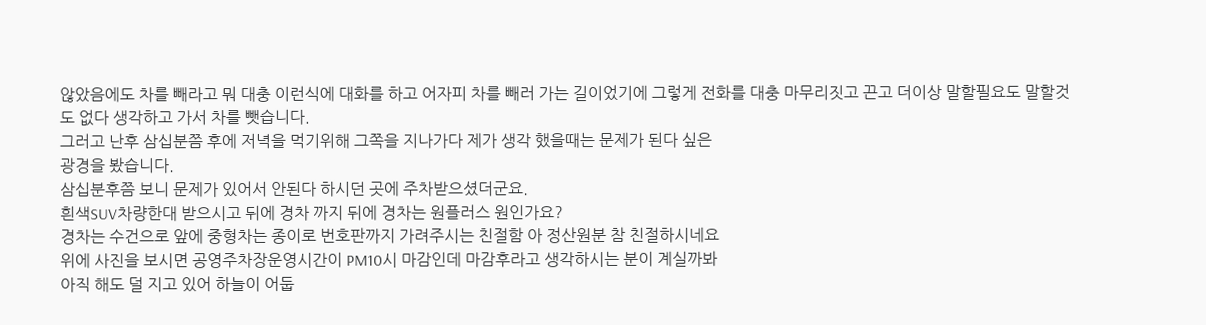않았음에도 차를 빼라고 뭐 대충 이런식에 대화를 하고 어자피 차를 빼러 가는 길이었기에 그렇게 전화를 대충 마무리짓고 끈고 더이상 말할필요도 말할것도 없다 생각하고 가서 차를 뺏습니다.
그러고 난후 삼십분쯤 후에 저녁을 먹기위해 그쪽을 지나가다 제가 생각 했을때는 문제가 된다 싶은
광경을 봤습니다.
삼십분후쯤 보니 문제가 있어서 안된다 하시던 곳에 주차받으셨더군요.
흰색SUV차량한대 받으시고 뒤에 경차 까지 뒤에 경차는 원플러스 원인가요?
경차는 수건으로 앞에 중형차는 종이로 번호판까지 가려주시는 친절함 아 정산원분 참 친절하시네요
위에 사진을 보시면 공영주차장운영시간이 PM10시 마감인데 마감후라고 생각하시는 분이 계실까봐
아직 해도 덜 지고 있어 하늘이 어둡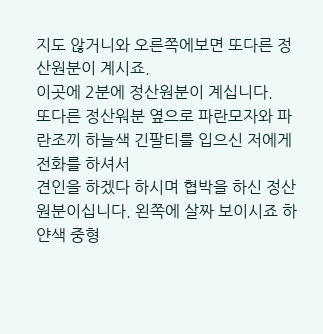지도 않거니와 오른쪽에보면 또다른 정산원분이 계시죠.
이곳에 2분에 정산원분이 계십니다.
또다른 정산워분 옆으로 파란모자와 파란조끼 하늘색 긴팔티를 입으신 저에게 전화를 하셔서
견인을 하겠다 하시며 협박을 하신 정산원분이십니다. 왼쪽에 살짜 보이시죠 하얀색 중형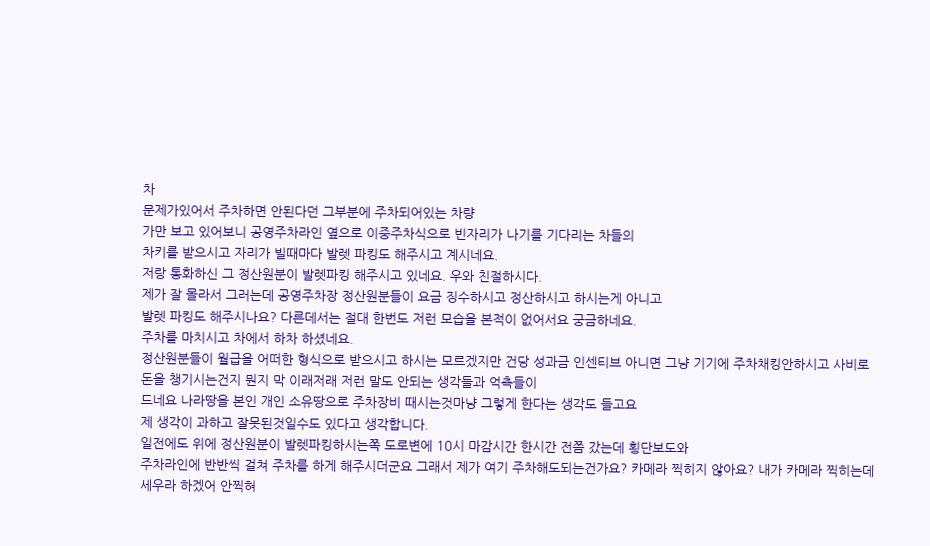차
문제가있어서 주차하면 안된다던 그부분에 주차되어있는 차량
가만 보고 있어보니 공영주차라인 옆으로 이중주차식으로 빈자리가 나기를 기다리는 차들의
차키를 받으시고 자리가 빌때마다 발렛 파킹도 해주시고 계시네요.
저랑 통화하신 그 정산원분이 발렛파킹 해주시고 있네요. 우와 친절하시다.
제가 잘 몰라서 그러는데 공영주차장 정산원분들이 요금 징수하시고 정산하시고 하시는게 아니고
발렛 파킹도 해주시나요? 다른데서는 절대 한번도 저런 모습을 본적이 없어서요 궁금하네요.
주차를 마치시고 차에서 하차 하셨네요.
정산원분들이 월급을 어떠한 형식으로 받으시고 하시는 모르겠지만 건당 성과금 인센티브 아니면 그냥 기기에 주차채킹안하시고 사비로 돈을 챙기시는건지 뭔지 막 이래저래 저런 말도 안되는 생각들과 억측들이
드네요 나라땅을 본인 개인 소유땅으로 주차장비 때시는것마냥 그렇게 한다는 생각도 들고요
제 생각이 과하고 잘못된것일수도 있다고 생각합니다.
일전에도 위에 정산원분이 발렛파킹하시는쪽 도로변에 10시 마감시간 한시간 전쯤 갔는데 횡단보도와
주차라인에 반반씩 걸쳐 주차를 하게 해주시더군요 그래서 제가 여기 주차해도되는건가요? 카메라 찍히지 않아요? 내가 카메라 찍히는데 세우라 하겠어 안찍혀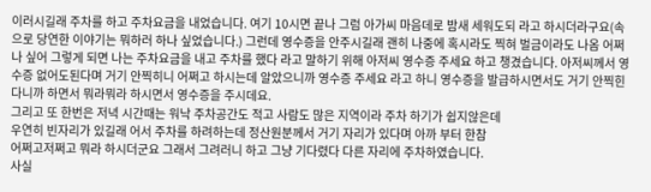이러시길래 주차를 하고 주차요금을 내었습니다. 여기 10시면 끝나 그럼 아가씨 마음데로 밤새 세워도되 라고 하시더라구요(속으로 당연한 이야기는 뭐하러 하나 싶었습니다.) 그런데 영수증을 안주시길래 괜히 나중에 혹시라도 찍혀 벌금이라도 나옴 어쩌나 싶어 그렇게 되면 나는 주차요금을 내고 주차를 했다 라고 말하기 위해 아저씨 영수증 주세요 하고 챙겼습니다. 아저씨께서 영수증 없어도된다며 거기 안찍히니 어쩌고 하시는데 알았으니까 영수증 주세요 라고 하니 영수증을 발급하시면서도 거기 안찍힌다니까 하면서 뭐라뭐라 하시면서 영수증을 주시데요.
그리고 또 한번은 저녁 시간때는 워낙 주차공간도 적고 사람도 많은 지역이라 주차 하기가 쉽지않은데
우연히 빈자리가 있길래 어서 주차를 하려하는데 정산원분께서 거기 자리가 있다며 아까 부터 한참
어쩌고저쩌고 뭐라 하시더군요 그래서 그려러니 하고 그냥 기다렸다 다른 자리에 주차하였습니다.
사실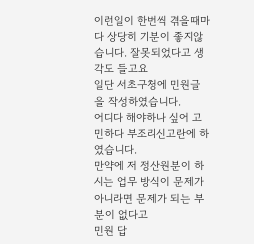이런일이 한번씩 겪을때마다 상당히 기분이 좋지않습니다. 잘못되었다고 생각도 들고요
일단 서초구청에 민원글을 작성하였습니다.
어디다 해야하나 싶어 고민하다 부조리신고란에 하였습니다.
만약에 저 정산원분이 하시는 업무 방식이 문제가 아니라면 문제가 되는 부분이 없다고
민원 답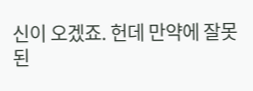신이 오겠죠. 헌데 만약에 잘못된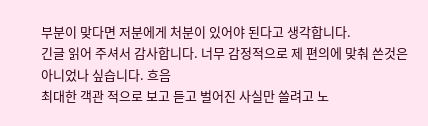부분이 맞다면 저분에게 처분이 있어야 된다고 생각합니다.
긴글 읽어 주셔서 감사합니다. 너무 감정적으로 제 편의에 맞춰 쓴것은 아니었나 싶습니다. 흐음
최대한 객관 적으로 보고 듣고 벌어진 사실만 쓸려고 노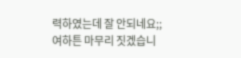력하였는데 잘 안되네요;;
여하튼 마무리 짓겠습니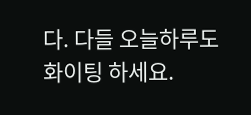다. 다들 오늘하루도 화이팅 하세요.